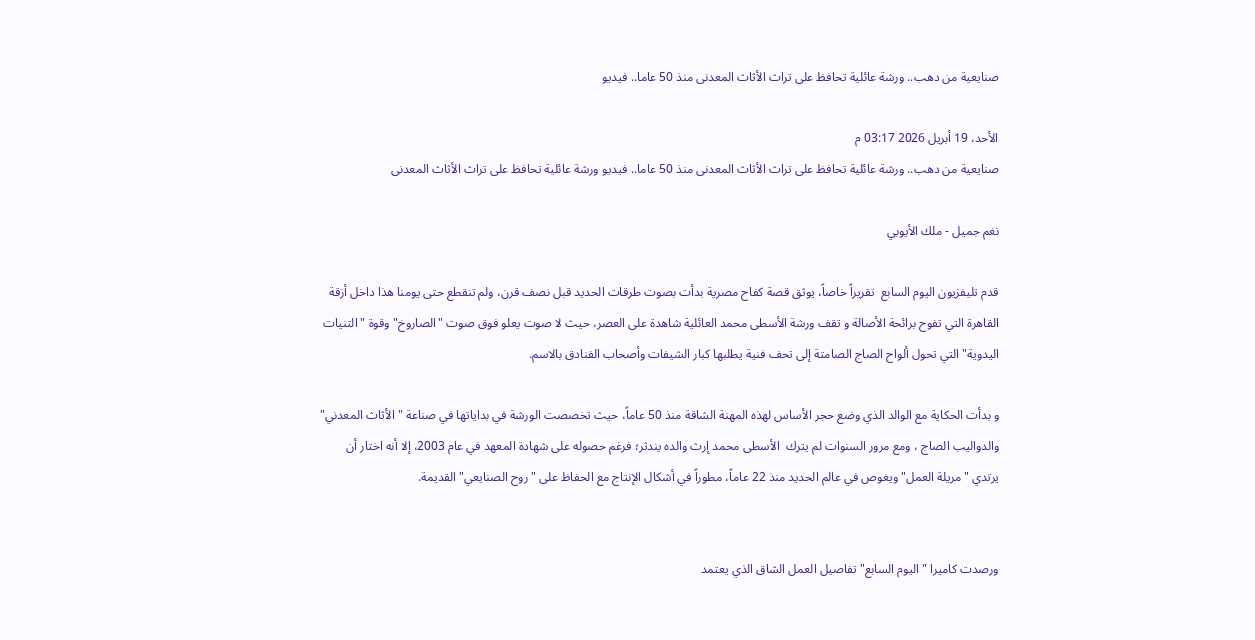صنايعية من دهب.. ورشة عائلية تحافظ على تراث الأثاث المعدنى منذ 50 عاما.. فيديو

الأحد، 19 أبريل 2026 03:17 م
صنايعية من دهب.. ورشة عائلية تحافظ على تراث الأثاث المعدنى منذ 50 عاما.. فيديو ورشة عائلية تحافظ على تراث الأثاث المعدنى

نغم جميل - ملك الأيوبي

قدم تليفزيون اليوم السابع  تقريراً خاصاً، يوثق قصة كفاح مصرية بدأت بصوت طرقات الحديد قبل نصف قرن، ولم تنقطع حتى يومنا هذا داخل أزقة القاهرة التي تفوح برائحة الأصالة و تقف ورشة الأسطى محمد العائلية شاهدة على العصر، حيث لا صوت يعلو فوق صوت "الصاروخ" وقوة "التنيات اليدوية" التي تحول ألواح الصاج الصامتة إلى تحف فنية يطلبها كبار الشيفات وأصحاب الفنادق بالاسم.

و بدأت الحكاية مع الوالد الذي وضع حجر الأساس لهذه المهنة الشاقة منذ 50 عاماً، حيث تخصصت الورشة في بداياتها في صناعة "الأثاث المعدني" والدواليب الصاج ، ومع مرور السنوات لم يترك  الأسطى محمد إرث والده يندثر؛ فرغم حصوله على شهادة المعهد في عام 2003، إلا أنه اختار أن يرتدي "مريلة العمل" ويغوص في عالم الحديد منذ 22 عاماً، مطوراً في أشكال الإنتاج مع الحفاظ على "روح الصنايعي" القديمة.


ورصدت كاميرا "اليوم السابع" تفاصيل العمل الشاق الذي يعتمد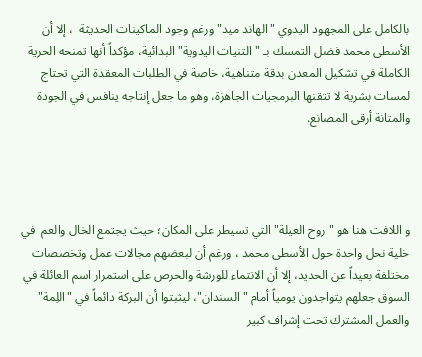بالكامل على المجهود اليدوي "الهاند ميد" ورغم وجود الماكينات الحديثة  ، إلا أن الأسطى محمد فضل التمسك بـ "التنيات اليدوية" البدائية، مؤكداً أنها تمنحه الحرية الكاملة في تشكيل المعدن بدقة متناهية، خاصة في الطلبات المعقدة التي تحتاج لمسات بشرية لا تتقنها البرمجيات الجاهزة، وهو ما جعل إنتاجه ينافس في الجودة والمتانة أرقى المصانع.




و اللافت هنا هو "روح العيلة" التي تسيطر على المكان؛ حيث يجتمع الخال والعم  في خلية نحل واحدة حول الأسطى محمد ، ورغم أن لبعضهم مجالات عمل وتخصصات مختلفة بعيداً عن الحديد، إلا أن الانتماء للورشة والحرص على استمرار اسم العائلة في السوق جعلهم يتواجدون يومياً أمام "السندان"، ليثبتوا أن البركة دائماً في "اللِمة" والعمل المشترك تحت إشراف كبير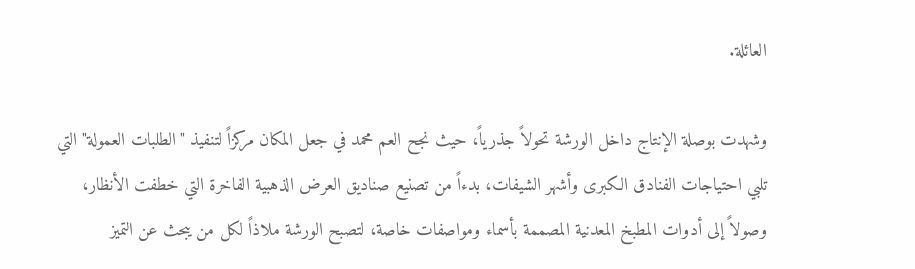العائلة.

وشهدت بوصلة الإنتاج داخل الورشة تحولاً جذرياً، حيث نجح العم محمد في جعل المكان مركزاً لتنفيذ "الطلبات العمولة" التي تلبي احتياجات الفنادق الكبرى وأشهر الشيفات، بدءاً من تصنيع صناديق العرض الذهبية الفاخرة التي خطفت الأنظار، وصولاً إلى أدوات المطبخ المعدنية المصممة بأسماء ومواصفات خاصة، لتصبح الورشة ملاذاً لكل من يبحث عن التميز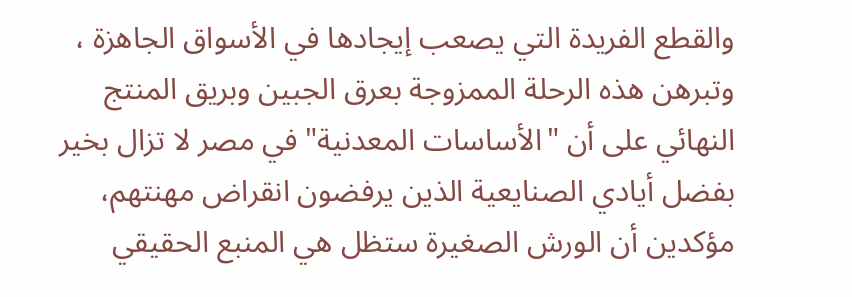والقطع الفريدة التي يصعب إيجادها في الأسواق الجاهزة ، وتبرهن هذه الرحلة الممزوجة بعرق الجبين وبريق المنتج النهائي على أن "الأساسات المعدنية" في مصر لا تزال بخير بفضل أيادي الصنايعية الذين يرفضون انقراض مهنتهم، مؤكدين أن الورش الصغيرة ستظل هي المنبع الحقيقي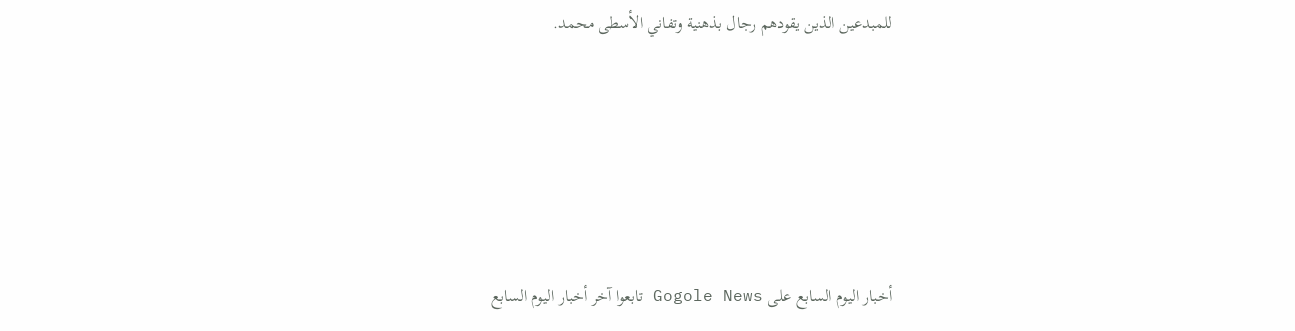للمبدعين الذين يقودهم رجال بذهنية وتفاني الأسطى محمد.






أخبار اليوم السابع على Gogole News تابعوا آخر أخبار اليوم السابع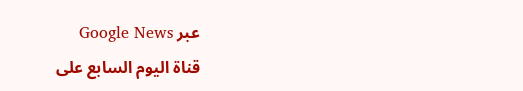عبر Google News
قناة اليوم السابع على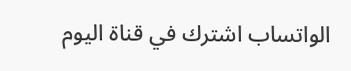الواتساب اشترك في قناة اليوم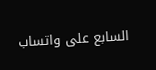السابع على واتساب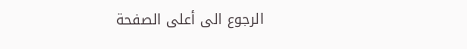الرجوع الى أعلى الصفحة